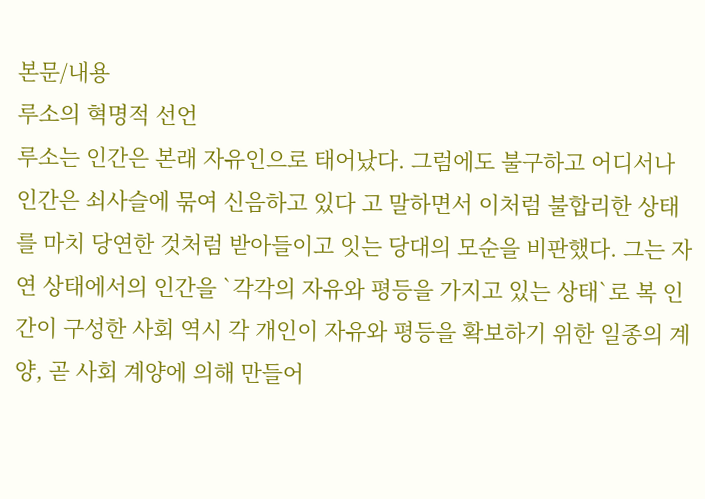본문/내용
루소의 혁명적 선언
루소는 인간은 본래 자유인으로 태어났다. 그럼에도 불구하고 어디서나 인간은 쇠사슬에 묶여 신음하고 있다 고 말하면서 이처럼 불합리한 상태를 마치 당연한 것처럼 받아들이고 잇는 당대의 모순을 비판했다. 그는 자연 상태에서의 인간을 `각각의 자유와 평등을 가지고 있는 상태`로 복 인간이 구성한 사회 역시 각 개인이 자유와 평등을 확보하기 위한 일종의 계양, 곧 사회 계양에 의해 만들어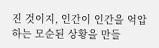진 것이지, 인간이 인간을 억압하는 모순된 상황을 만들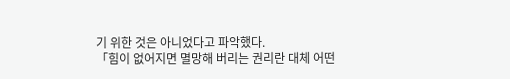기 위한 것은 아니었다고 파악했다.
「힘이 없어지면 멸망해 버리는 권리란 대체 어떤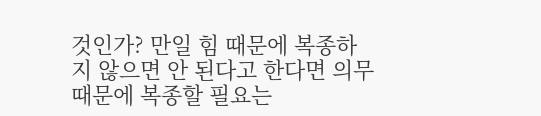것인가? 만일 힘 때문에 복종하지 않으면 안 된다고 한다면 의무 때문에 복종할 필요는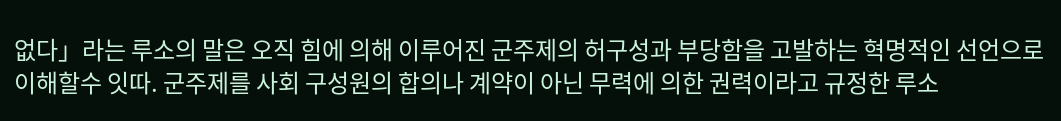없다」라는 루소의 말은 오직 힘에 의해 이루어진 군주제의 허구성과 부당함을 고발하는 혁명적인 선언으로 이해할수 잇따. 군주제를 사회 구성원의 합의나 계약이 아닌 무력에 의한 권력이라고 규정한 루소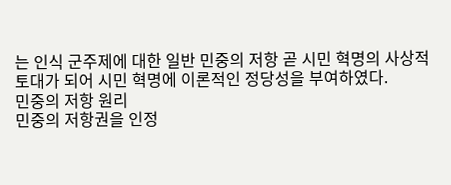는 인식 군주제에 대한 일반 민중의 저항 곧 시민 혁명의 사상적 토대가 되어 시민 혁명에 이론적인 정당성을 부여하였다.
민중의 저항 원리
민중의 저항권을 인정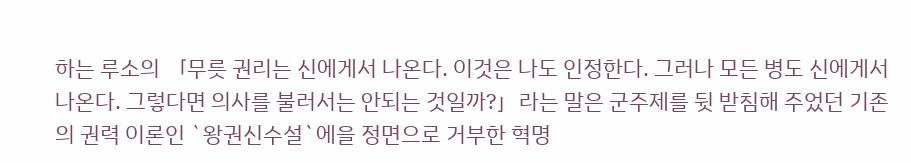하는 루소의 「무릇 권리는 신에게서 나온다. 이것은 나도 인정한다. 그러나 모든 병도 신에게서 나온다. 그렇다면 의사를 불러서는 안되는 것일까?」라는 말은 군주제를 뒷 받침해 주었던 기존의 권력 이론인 `왕권신수설`에을 정면으로 거부한 혁명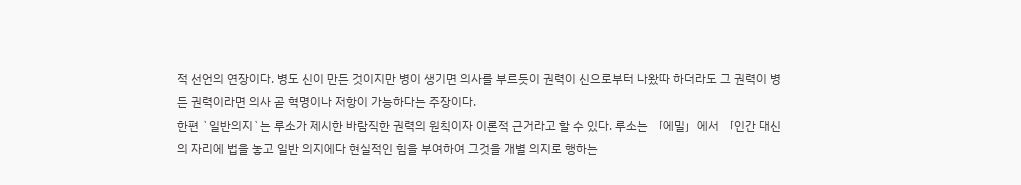적 선언의 연장이다. 병도 신이 만든 것이지만 병이 생기면 의사를 부르듯이 권력이 신으로부터 나왔따 하더라도 그 권력이 병든 권력이라면 의사 곧 혁명이나 저항이 가능하다는 주장이다.
한편 `일반의지`는 루소가 제시한 바람직한 권력의 원칙이자 이론적 근거라고 할 수 있다. 루소는 「에밀」에서 「인간 대신의 자리에 법을 놓고 일반 의지에다 현실적인 힘을 부여하여 그것을 개별 의지로 행하는